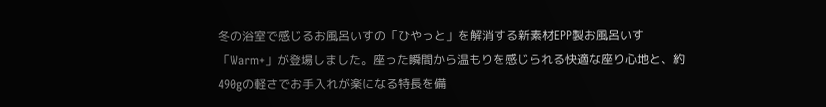冬の浴室で感じるお風呂いすの「ひやっと」を解消する新素材EPP製お風呂いす「Warm+」が登場しました。座った瞬間から温もりを感じられる快適な座り心地と、約490gの軽さでお手入れが楽になる特長を備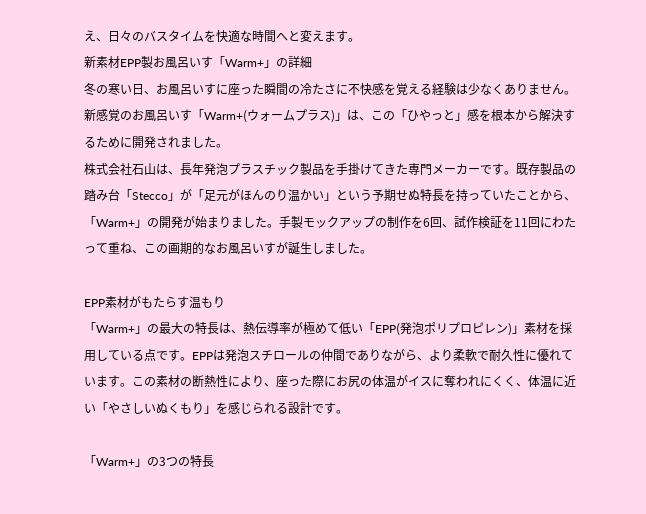え、日々のバスタイムを快適な時間へと変えます。
新素材EPP製お風呂いす「Warm+」の詳細
冬の寒い日、お風呂いすに座った瞬間の冷たさに不快感を覚える経験は少なくありません。新感覚のお風呂いす「Warm+(ウォームプラス)」は、この「ひやっと」感を根本から解決するために開発されました。
株式会社石山は、長年発泡プラスチック製品を手掛けてきた専門メーカーです。既存製品の踏み台「Stecco」が「足元がほんのり温かい」という予期せぬ特長を持っていたことから、「Warm+」の開発が始まりました。手製モックアップの制作を6回、試作検証を11回にわたって重ね、この画期的なお風呂いすが誕生しました。

EPP素材がもたらす温もり
「Warm+」の最大の特長は、熱伝導率が極めて低い「EPP(発泡ポリプロピレン)」素材を採用している点です。EPPは発泡スチロールの仲間でありながら、より柔軟で耐久性に優れています。この素材の断熱性により、座った際にお尻の体温がイスに奪われにくく、体温に近い「やさしいぬくもり」を感じられる設計です。

「Warm+」の3つの特長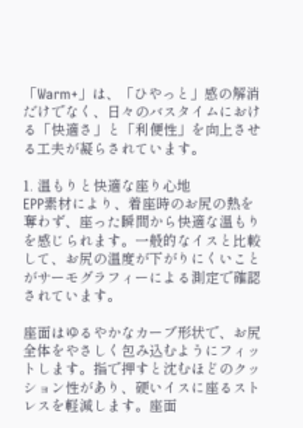「Warm+」は、「ひやっと」感の解消だけでなく、日々のバスタイムにおける「快適さ」と「利便性」を向上させる工夫が凝らされています。

1. 温もりと快適な座り心地
EPP素材により、着座時のお尻の熱を奪わず、座った瞬間から快適な温もりを感じられます。一般的なイスと比較して、お尻の温度が下がりにくいことがサーモグラフィーによる測定で確認されています。

座面はゆるやかなカーブ形状で、お尻全体をやさしく包み込むようにフィットします。指で押すと沈むほどのクッション性があり、硬いイスに座るストレスを軽減します。座面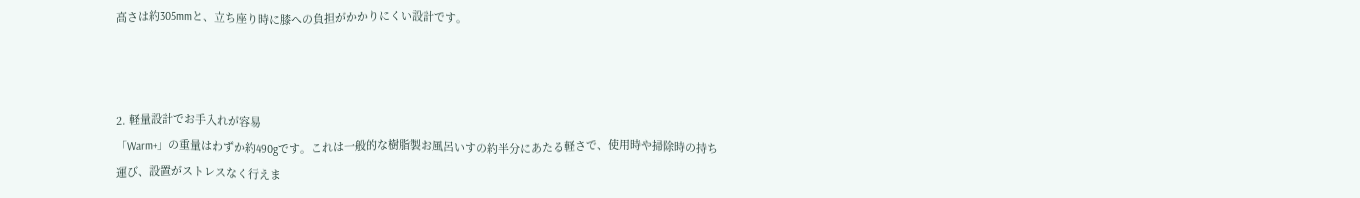高さは約305mmと、立ち座り時に膝への負担がかかりにくい設計です。



2. 軽量設計でお手入れが容易
「Warm+」の重量はわずか約490gです。これは一般的な樹脂製お風呂いすの約半分にあたる軽さで、使用時や掃除時の持ち運び、設置がストレスなく行えま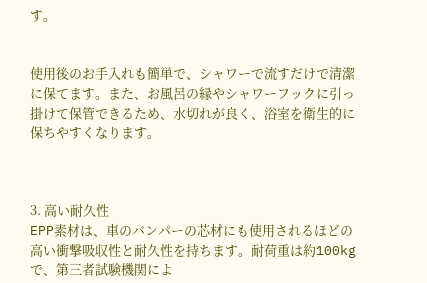す。


使用後のお手入れも簡単で、シャワーで流すだけで清潔に保てます。また、お風呂の縁やシャワーフックに引っ掛けて保管できるため、水切れが良く、浴室を衛生的に保ちやすくなります。



3. 高い耐久性
EPP素材は、車のバンパーの芯材にも使用されるほどの高い衝撃吸収性と耐久性を持ちます。耐荷重は約100kgで、第三者試験機関によ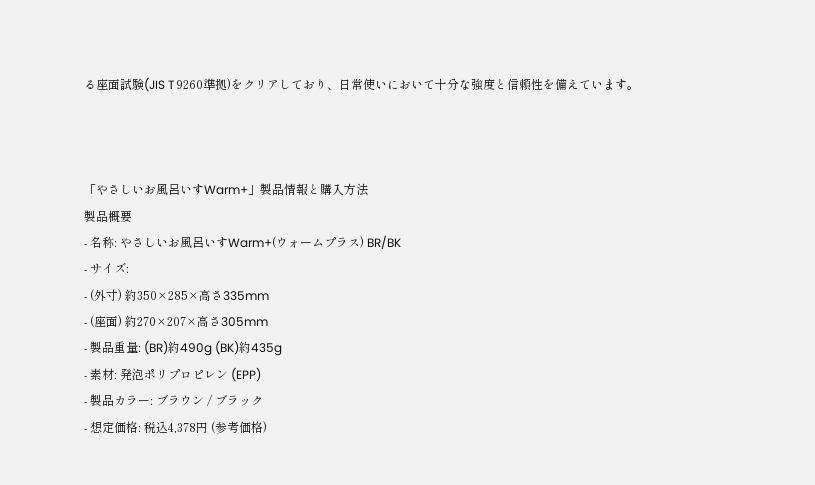る座面試験(JIS T 9260準拠)をクリアしており、日常使いにおいて十分な強度と信頼性を備えています。



「やさしいお風呂いすWarm+」製品情報と購入方法
製品概要
- 名称: やさしいお風呂いすWarm+(ウォームプラス) BR/BK
- サイズ:
- (外寸) 約350×285×高さ335mm
- (座面) 約270×207×高さ305mm
- 製品重量: (BR)約490g (BK)約435g
- 素材: 発泡ポリプロピレン (EPP)
- 製品カラー: ブラウン / ブラック
- 想定価格: 税込4,378円 (参考価格)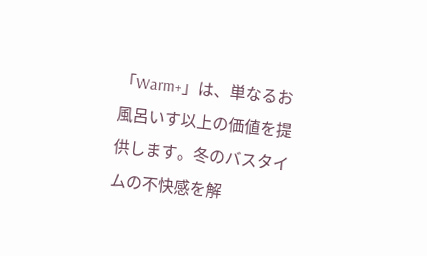「Warm+」は、単なるお風呂いす以上の価値を提供します。冬のバスタイムの不快感を解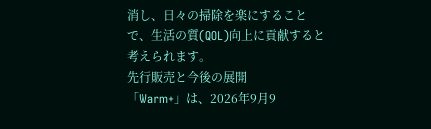消し、日々の掃除を楽にすることで、生活の質(QOL)向上に貢献すると考えられます。
先行販売と今後の展開
「Warm+」は、2026年9月9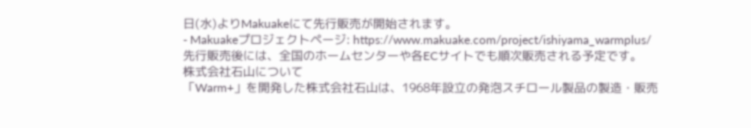日(水)よりMakuakeにて先行販売が開始されます。
- Makuakeプロジェクトページ: https://www.makuake.com/project/ishiyama_warmplus/
先行販売後には、全国のホームセンターや各ECサイトでも順次販売される予定です。
株式会社石山について
「Warm+」を開発した株式会社石山は、1968年設立の発泡スチロール製品の製造・販売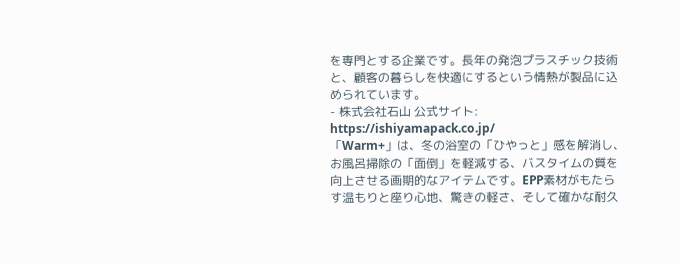を専門とする企業です。長年の発泡プラスチック技術と、顧客の暮らしを快適にするという情熱が製品に込められています。
- 株式会社石山 公式サイト: https://ishiyamapack.co.jp/
「Warm+」は、冬の浴室の「ひやっと」感を解消し、お風呂掃除の「面倒」を軽減する、バスタイムの質を向上させる画期的なアイテムです。EPP素材がもたらす温もりと座り心地、驚きの軽さ、そして確かな耐久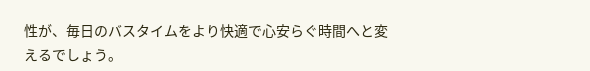性が、毎日のバスタイムをより快適で心安らぐ時間へと変えるでしょう。